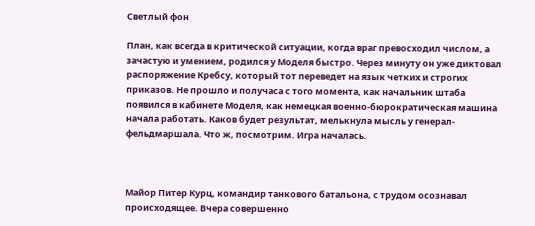Светлый фон

План, как всегда в критической ситуации, когда враг превосходил числом, а зачастую и умением, родился у Моделя быстро. Через минуту он уже диктовал распоряжение Кребсу, который тот переведет на язык четких и строгих приказов. Не прошло и получаса с того момента, как начальник штаба появился в кабинете Моделя, как немецкая военно-бюрократическая машина начала работать. Каков будет результат, мелькнула мысль у генерал-фельдмаршала. Что ж, посмотрим. Игра началась.



Майор Питер Курц, командир танкового батальона, с трудом осознавал происходящее. Вчера совершенно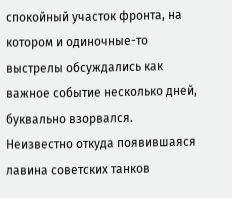спокойный участок фронта, на котором и одиночные-то выстрелы обсуждались как важное событие несколько дней, буквально взорвался. Неизвестно откуда появившаяся лавина советских танков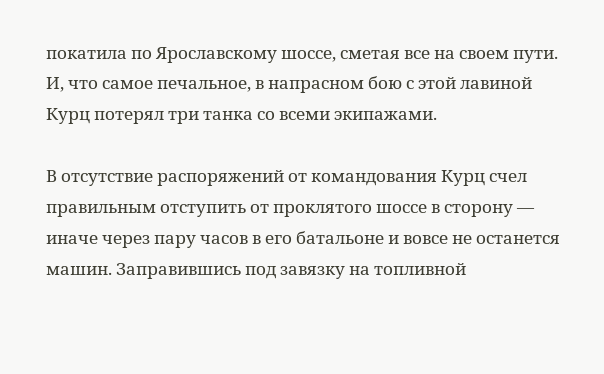покатила по Ярославскому шоссе, сметая все на своем пути. И, что самое печальное, в напрасном бою с этой лавиной Курц потерял три танка со всеми экипажами.

В отсутствие распоряжений от командования Курц счел правильным отступить от проклятого шоссе в сторону — иначе через пару часов в его батальоне и вовсе не останется машин. Заправившись под завязку на топливной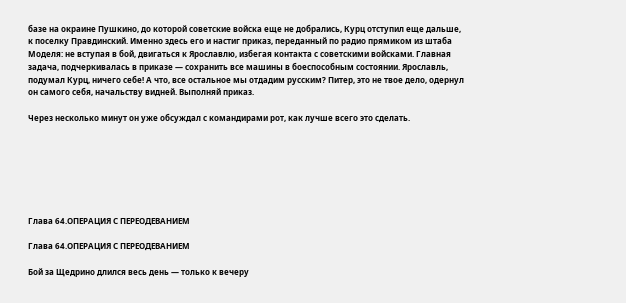базе на окраине Пушкино, до которой советские войска еще не добрались, Курц отступил еще дальше, к поселку Правдинский. Именно здесь его и настиг приказ, переданный по радио прямиком из штаба Моделя: не вступая в бой, двигаться к Ярославлю, избегая контакта с советскими войсками. Главная задача, подчеркивалась в приказе — сохранить все машины в боеспособным состоянии. Ярославль, подумал Курц, ничего себе! А что, все остальное мы отдадим русским? Питер, это не твое дело, одернул он самого себя, начальству видней. Выполняй приказ.

Через несколько минут он уже обсуждал с командирами рот, как лучше всего это сделать.







Глава 64.ОПЕРАЦИЯ С ПЕРЕОДЕВАНИЕМ

Глава 64.ОПЕРАЦИЯ С ПЕРЕОДЕВАНИЕМ

Бой за Щедрино длился весь день — только к вечеру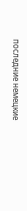последние немецкие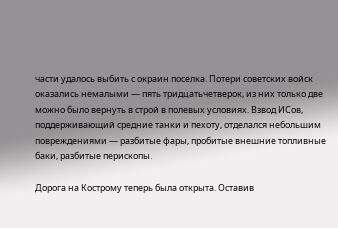части удалось выбить с окраин поселка. Потери советских войск оказались немалыми — пять тридцатьчетверок, из них только две можно было вернуть в строй в полевых условиях. Взвод ИСов, поддерживающий средние танки и пехоту, отделался небольшим повреждениями — разбитые фары, пробитые внешние топливные баки, разбитые перископы.

Дорога на Кострому теперь была открыта. Оставив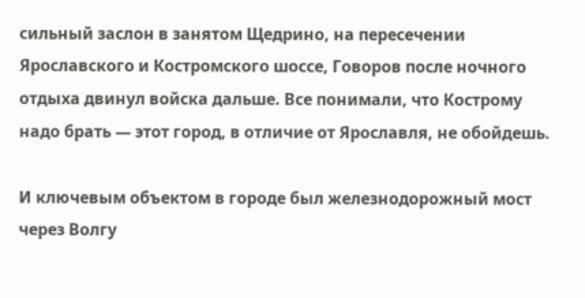сильный заслон в занятом Щедрино, на пересечении Ярославского и Костромского шоссе, Говоров после ночного отдыха двинул войска дальше. Все понимали, что Кострому надо брать — этот город, в отличие от Ярославля, не обойдешь.

И ключевым объектом в городе был железнодорожный мост через Волгу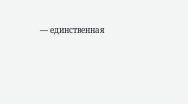— единственная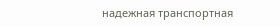надежная транспортная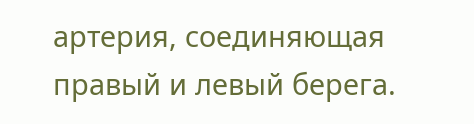артерия, соединяющая правый и левый берега.